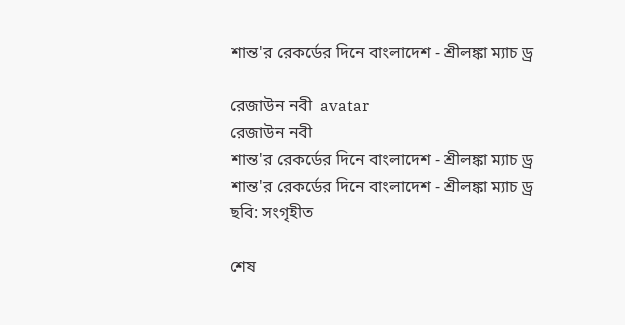শান্ত'র রেকর্ডের দিনে বাংলাদেশ - শ্রীলঙ্কা ম্যাচ ড্র

রেজাউন নবী  avatar
রেজাউন নবী
শান্ত'র রেকর্ডের দিনে বাংলাদেশ - শ্রীলঙ্কা ম্যাচ ড্র
শান্ত'র রেকর্ডের দিনে বাংলাদেশ - শ্রীলঙ্কা ম্যাচ ড্র
ছবি: সংগৃহীত

শেষ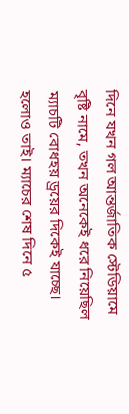দিনে যখন গল আন্তর্জাতিক স্টেডিয়ামে বৃষ্টি নামে, তখন অনেকেই ধরে নিয়েছিল ম্যাচটি বোধহয় ড্রয়ের দিকেই যাচ্ছে। হলোও তাই। ম্যাচের শেষ দিনে ৫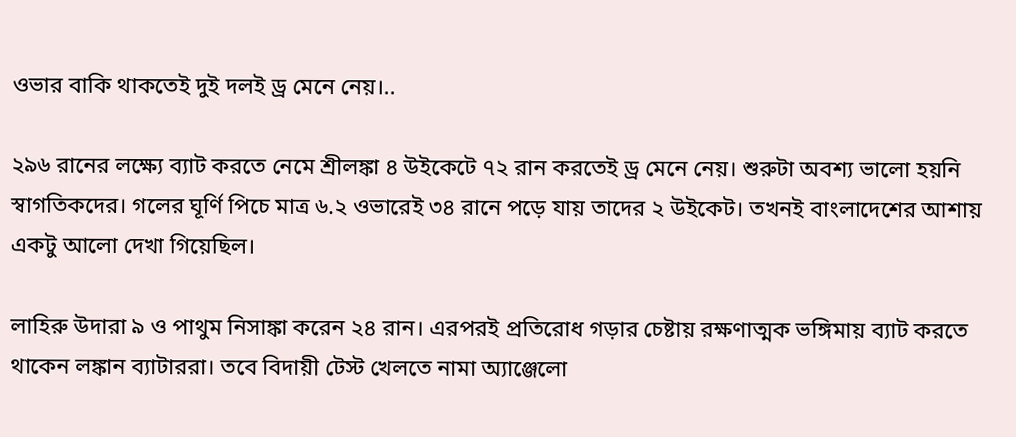ওভার বাকি থাকতেই দুই দলই ড্র মেনে নেয়।..

২৯৬ রানের লক্ষ্যে ব্যাট করতে নেমে শ্রীলঙ্কা ৪ উইকেটে ৭২ রান করতেই ড্র মেনে নেয়। শুরুটা অবশ্য ভালো হয়নি স্বাগতিকদের। গলের ঘূর্ণি পিচে মাত্র ৬.২ ওভারেই ৩৪ রানে পড়ে যায় তাদের ২ উইকেট। তখনই বাংলাদেশের আশায় একটু আলো দেখা গিয়েছিল।

লাহিরু উদারা ৯ ও পাথুম নিসাঙ্কা করেন ২৪ রান। এরপরই প্রতিরোধ গড়ার চেষ্টায় রক্ষণাত্মক ভঙ্গিমায় ব্যাট করতে থাকেন লঙ্কান ব্যাটাররা। তবে বিদায়ী টেস্ট খেলতে নামা অ্যাঞ্জেলো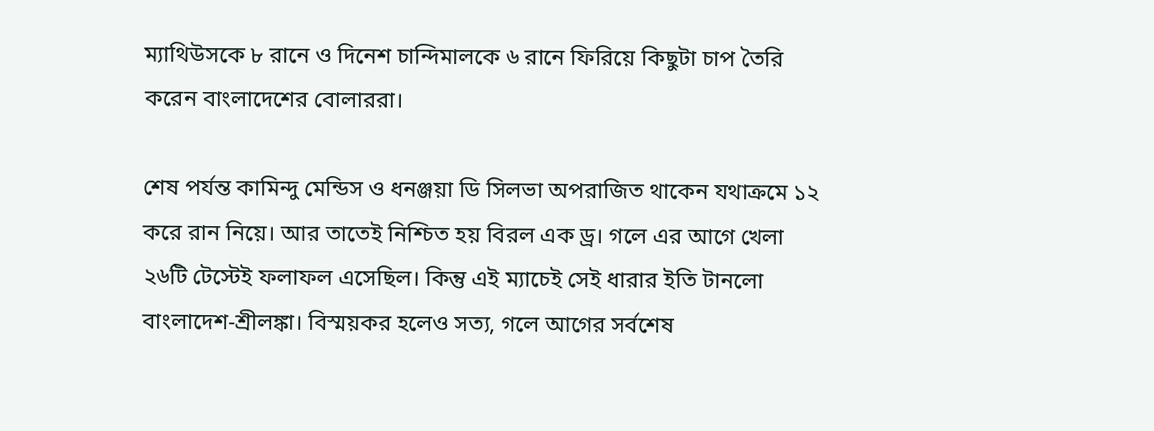ম্যাথিউসকে ৮ রানে ও দিনেশ চান্দিমালকে ৬ রানে ফিরিয়ে কিছুটা চাপ তৈরি করেন বাংলাদেশের বোলাররা।

শেষ পর্যন্ত কামিন্দু মেন্ডিস ও ধনঞ্জয়া ডি সিলভা অপরাজিত থাকেন যথাক্রমে ১২ করে রান নিয়ে। আর তাতেই নিশ্চিত হয় বিরল এক ড্র। গলে এর আগে খেলা ২৬টি টেস্টেই ফলাফল এসেছিল। কিন্তু এই ম্যাচেই সেই ধারার ইতি টানলো বাংলাদেশ-শ্রীলঙ্কা। বিস্ময়কর হলেও সত্য, গলে আগের সর্বশেষ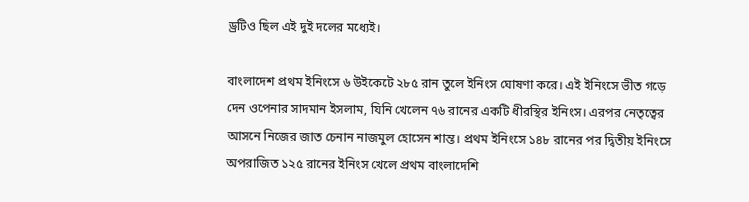ড্রটিও ছিল এই দুই দলের মধ্যেই।

বাংলাদেশ প্রথম ইনিংসে ৬ উইকেটে ২৮৫ রান তুলে ইনিংস ঘোষণা করে। এই ইনিংসে ভীত গড়ে দেন ওপেনার সাদমান ইসলাম, যিনি খেলেন ৭৬ রানের একটি ধীরস্থির ইনিংস। এরপর নেতৃত্বের আসনে নিজের জাত চেনান নাজমুল হোসেন শান্ত। প্রথম ইনিংসে ১৪৮ রানের পর দ্বিতীয় ইনিংসে অপরাজিত ১২৫ রানের ইনিংস খেলে প্রথম বাংলাদেশি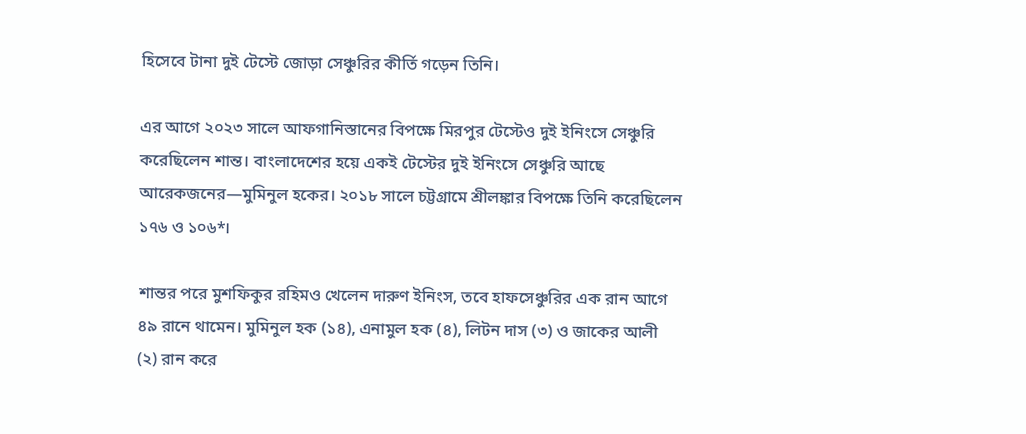হিসেবে টানা দুই টেস্টে জোড়া সেঞ্চুরির কীর্তি গড়েন তিনি।

এর আগে ২০২৩ সালে আফগানিস্তানের বিপক্ষে মিরপুর টেস্টেও দুই ইনিংসে সেঞ্চুরি করেছিলেন শান্ত। বাংলাদেশের হয়ে একই টেস্টের দুই ইনিংসে সেঞ্চুরি আছে আরেকজনের—মুমিনুল হকের। ২০১৮ সালে চট্টগ্রামে শ্রীলঙ্কার বিপক্ষে তিনি করেছিলেন ১৭৬ ও ১০৬*।

শান্তর পরে মুশফিকুর রহিমও খেলেন দারুণ ইনিংস, তবে হাফসেঞ্চুরির এক রান আগে ৪৯ রানে থামেন। মুমিনুল হক (১৪), এনামুল হক (৪), লিটন দাস (৩) ও জাকের আলী (২) রান করে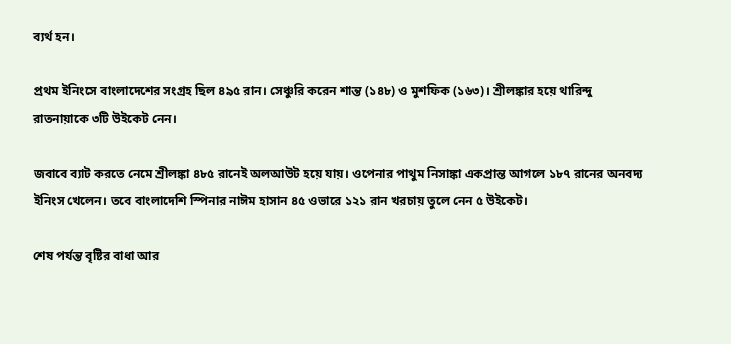ব্যর্থ হন।

প্রথম ইনিংসে বাংলাদেশের সংগ্রহ ছিল ৪৯৫ রান। সেঞ্চুরি করেন শান্ত (১৪৮) ও মুশফিক (১৬৩)। শ্রীলঙ্কার হয়ে থারিন্দু রাতনায়াকে ৩টি উইকেট নেন।

জবাবে ব্যাট করতে নেমে শ্রীলঙ্কা ৪৮৫ রানেই অলআউট হয়ে যায়। ওপেনার পাথুম নিসাঙ্কা একপ্রান্ত আগলে ১৮৭ রানের অনবদ্য ইনিংস খেলেন। তবে বাংলাদেশি স্পিনার নাঈম হাসান ৪৫ ওভারে ১২১ রান খরচায় তুলে নেন ৫ উইকেট।

শেষ পর্যন্ত বৃষ্টির বাধা আর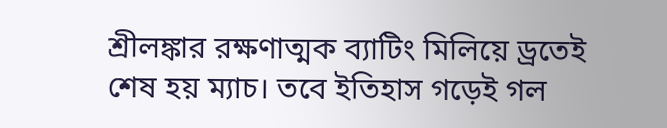শ্রীলঙ্কার রক্ষণাত্মক ব্যাটিং মিলিয়ে ড্রতেই শেষ হয় ম্যাচ। তবে ইতিহাস গড়েই গল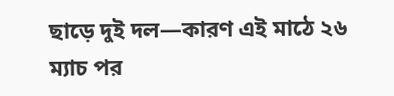ছাড়ে দুই দল—কারণ এই মাঠে ২৬ ম্যাচ পর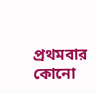প্রথমবার কোনো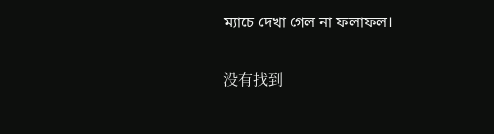ম্যাচে দেখা গেল না ফলাফল।

没有找到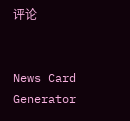评论


News Card Generator